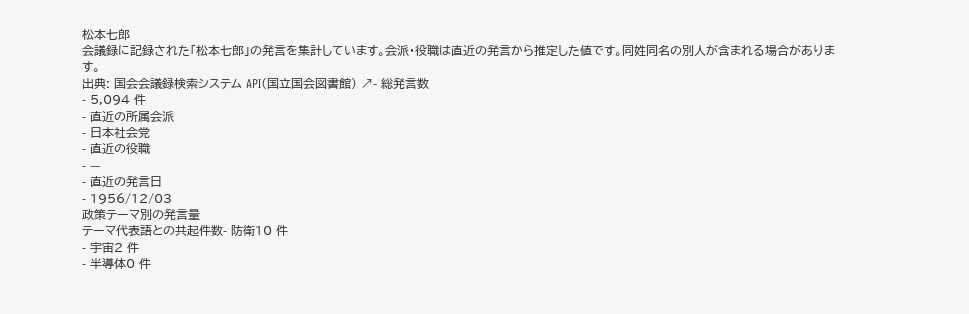松本七郎
会議録に記録された「松本七郎」の発言を集計しています。会派・役職は直近の発言から推定した値です。同姓同名の別人が含まれる場合があります。
出典: 国会会議録検索システム API(国立国会図書館) ↗- 総発言数
- 5,094 件
- 直近の所属会派
- 日本社会党
- 直近の役職
- —
- 直近の発言日
- 1956/12/03
政策テーマ別の発言量
テーマ代表語との共起件数- 防衛10 件
- 宇宙2 件
- 半導体0 件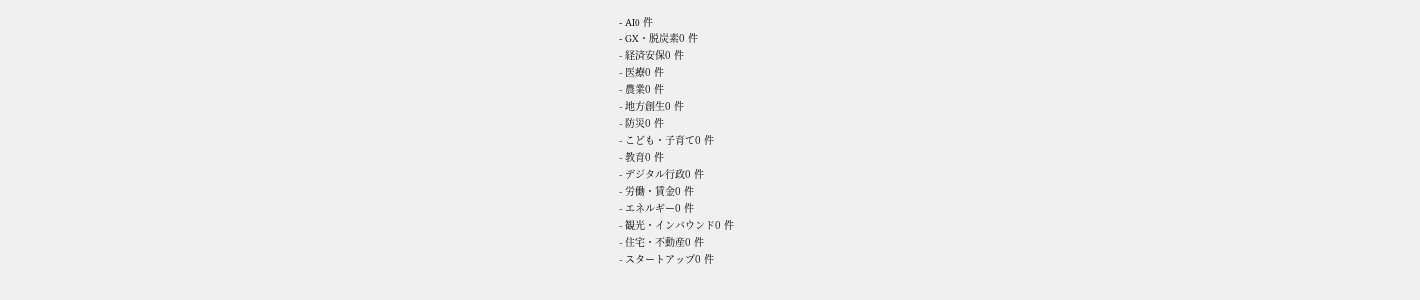- AI0 件
- GX・脱炭素0 件
- 経済安保0 件
- 医療0 件
- 農業0 件
- 地方創生0 件
- 防災0 件
- こども・子育て0 件
- 教育0 件
- デジタル行政0 件
- 労働・賃金0 件
- エネルギー0 件
- 観光・インバウンド0 件
- 住宅・不動産0 件
- スタートアップ0 件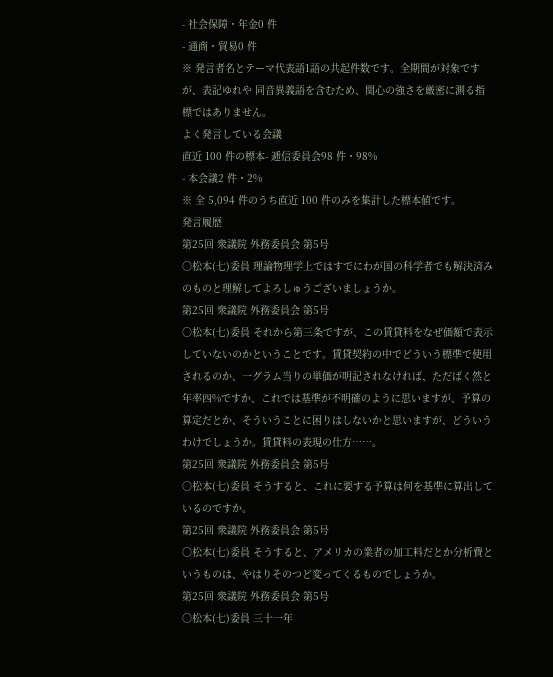- 社会保障・年金0 件
- 通商・貿易0 件
※ 発言者名とテーマ代表語1語の共起件数です。全期間が対象ですが、表記ゆれや 同音異義語を含むため、関心の強さを厳密に測る指標ではありません。
よく発言している会議
直近 100 件の標本- 逓信委員会98 件・98%
- 本会議2 件・2%
※ 全 5,094 件のうち直近 100 件のみを集計した標本値です。
発言履歴
第25回 衆議院 外務委員会 第5号
○松本(七)委員 理論物理学上ではすでにわが国の科学者でも解決済みのものと理解してよろしゅうございましょうか。
第25回 衆議院 外務委員会 第5号
○松本(七)委員 それから第三条ですが、この賃貸料をなぜ価額で表示していないのかということです。賃貸契約の中でどういう標準で使用されるのか、一グラム当りの単価が明記されなければ、ただばく然と年率四%ですか、これでは基準が不明確のように思いますが、予算の算定だとか、そういうことに困りはしないかと思いますが、どういうわけでしょうか。賃貸料の表現の仕方……。
第25回 衆議院 外務委員会 第5号
○松本(七)委員 そうすると、これに要する予算は何を基準に算出しているのですか。
第25回 衆議院 外務委員会 第5号
○松本(七)委員 そうすると、アメリカの業者の加工料だとか分析費というものは、やはりそのつど変ってくるものでしょうか。
第25回 衆議院 外務委員会 第5号
○松本(七)委員 三十一年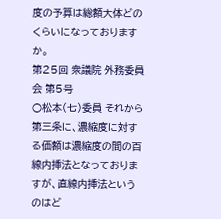度の予算は総額大体どのくらいになっておりますか。
第25回 衆議院 外務委員会 第5号
○松本(七)委員 それから第三条に、濃縮度に対する価額は濃縮度の間の百線内挿法となっておりますが、直線内挿法というのはど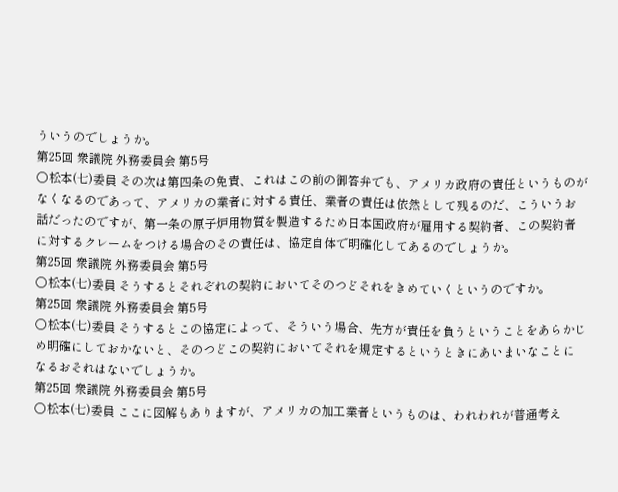ういうのでしょうか。
第25回 衆議院 外務委員会 第5号
○松本(七)委員 その次は第四条の免責、これはこの前の御答弁でも、アメリカ政府の責任というものがなくなるのであって、アメリカの業者に対する責任、業者の責任は依然として残るのだ、こういうお話だったのですが、第一条の原子炉用物質を製造するため日本国政府が雇用する契約者、この契約者に対するクレームをつける場合のその責任は、協定自体で明確化してあるのでしょうか。
第25回 衆議院 外務委員会 第5号
○松本(七)委員 そうするとそれぞれの契約においてそのつどそれをきめていくというのですか。
第25回 衆議院 外務委員会 第5号
○松本(七)委員 そうするとこの協定によって、そういう場合、先方が責任を負うということをあらかじめ明確にしておかないと、そのつどこの契約においてそれを規定するというときにあいまいなことになるおそれはないでしょうか。
第25回 衆議院 外務委員会 第5号
○松本(七)委員 ここに図解もありますが、アメリカの加工業者というものは、われわれが普通考え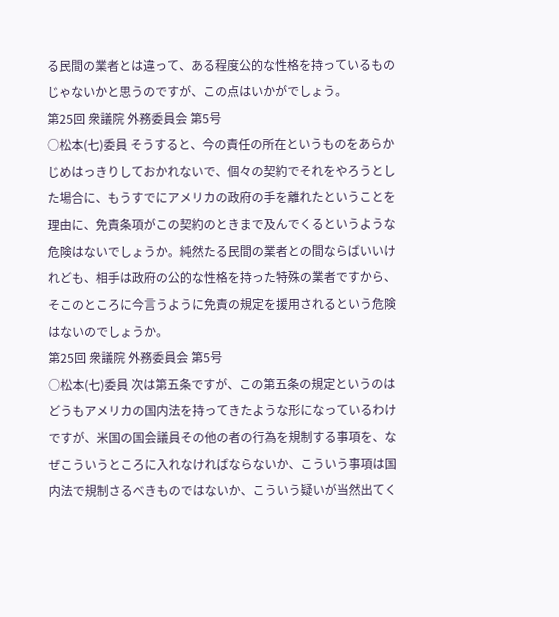る民間の業者とは違って、ある程度公的な性格を持っているものじゃないかと思うのですが、この点はいかがでしょう。
第25回 衆議院 外務委員会 第5号
○松本(七)委員 そうすると、今の責任の所在というものをあらかじめはっきりしておかれないで、個々の契約でそれをやろうとした場合に、もうすでにアメリカの政府の手を離れたということを理由に、免責条項がこの契約のときまで及んでくるというような危険はないでしょうか。純然たる民間の業者との間ならばいいけれども、相手は政府の公的な性格を持った特殊の業者ですから、そこのところに今言うように免責の規定を援用されるという危険はないのでしょうか。
第25回 衆議院 外務委員会 第5号
○松本(七)委員 次は第五条ですが、この第五条の規定というのはどうもアメリカの国内法を持ってきたような形になっているわけですが、米国の国会議員その他の者の行為を規制する事項を、なぜこういうところに入れなければならないか、こういう事項は国内法で規制さるべきものではないか、こういう疑いが当然出てく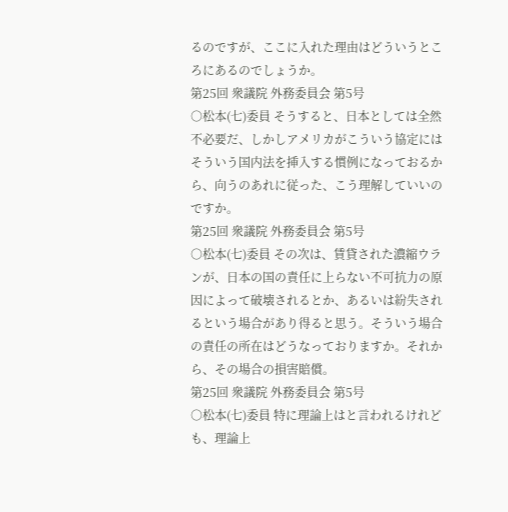るのですが、ここに入れた理由はどういうところにあるのでしょうか。
第25回 衆議院 外務委員会 第5号
○松本(七)委員 そうすると、日本としては全然不必要だ、しかしアメリカがこういう協定にはそういう国内法を挿入する慣例になっておるから、向うのあれに従った、こう理解していいのですか。
第25回 衆議院 外務委員会 第5号
○松本(七)委員 その次は、賃貸された濃縮ウランが、日本の国の責任に上らない不可抗力の原因によって破壊されるとか、あるいは紛失されるという場合があり得ると思う。そういう場合の責任の所在はどうなっておりますか。それから、その場合の損害賠償。
第25回 衆議院 外務委員会 第5号
○松本(七)委員 特に理論上はと言われるけれども、理論上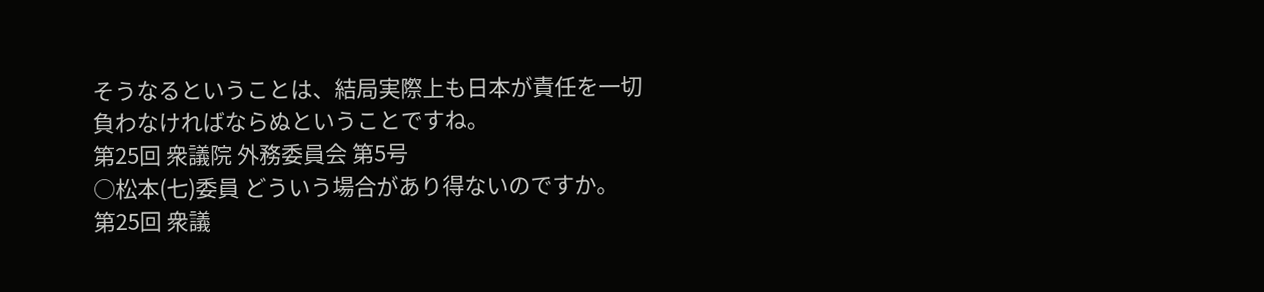そうなるということは、結局実際上も日本が責任を一切負わなければならぬということですね。
第25回 衆議院 外務委員会 第5号
○松本(七)委員 どういう場合があり得ないのですか。
第25回 衆議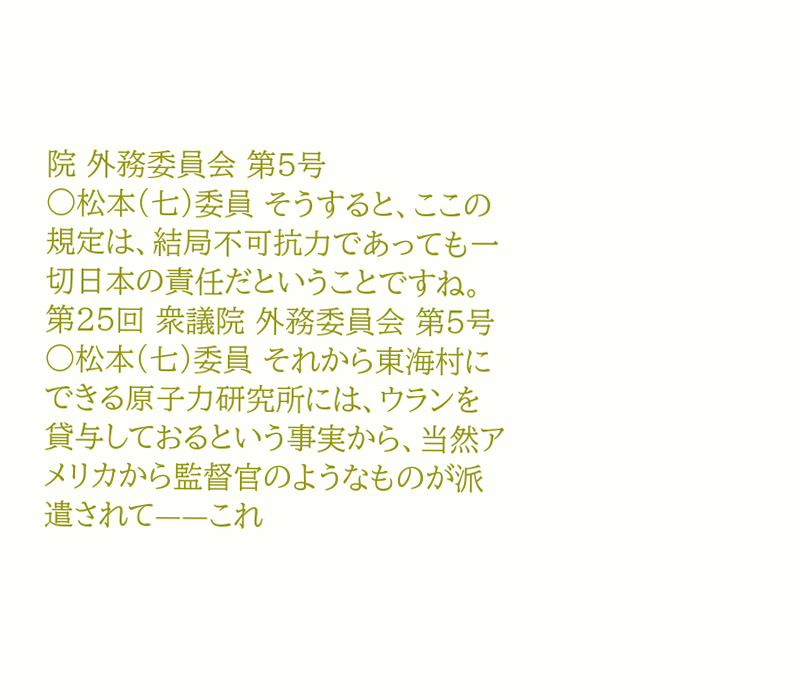院 外務委員会 第5号
○松本(七)委員 そうすると、ここの規定は、結局不可抗力であっても一切日本の責任だということですね。
第25回 衆議院 外務委員会 第5号
○松本(七)委員 それから東海村にできる原子力研究所には、ウランを貸与しておるという事実から、当然アメリカから監督官のようなものが派遣されて——これ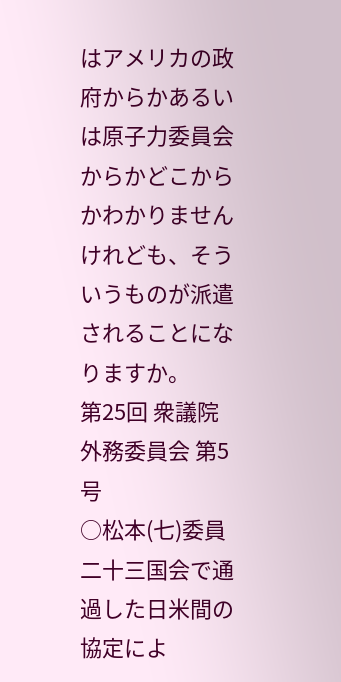はアメリカの政府からかあるいは原子力委員会からかどこからかわかりませんけれども、そういうものが派遣されることになりますか。
第25回 衆議院 外務委員会 第5号
○松本(七)委員 二十三国会で通過した日米間の協定によ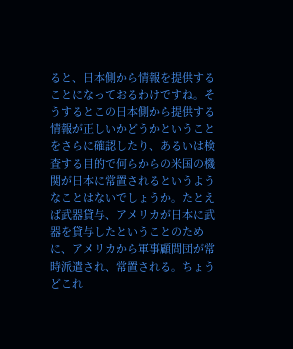ると、日本側から情報を提供することになっておるわけですね。そうするとこの日本側から提供する情報が正しいかどうかということをさらに確認したり、あるいは検査する目的で何らからの米国の機関が日本に常置されるというようなことはないでしょうか。たとえば武器貸与、アメリカが日本に武器を貸与したということのために、アメリカから軍事顧問団が常時派遣され、常置される。ちょうどこれ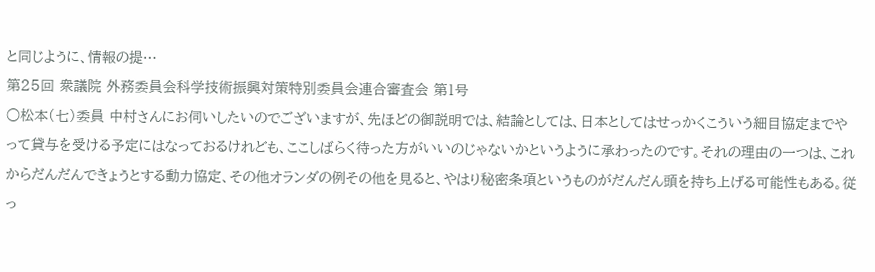と同じように、情報の提…
第25回 衆議院 外務委員会科学技術振興対策特別委員会連合審査会 第1号
○松本(七)委員 中村さんにお伺いしたいのでございますが、先ほどの御説明では、結論としては、日本としてはせっかくこういう細目協定までやって貸与を受ける予定にはなっておるけれども、ここしばらく待った方がいいのじゃないかというように承わったのです。それの理由の一つは、これからだんだんできょうとする動力協定、その他オランダの例その他を見ると、やはり秘密条項というものがだんだん頭を持ち上げる可能性もある。従っ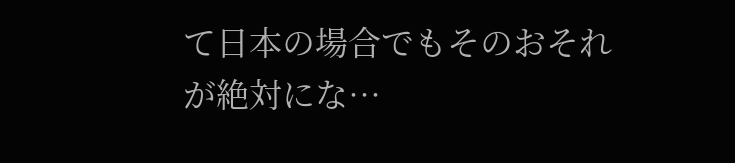て日本の場合でもそのおそれが絶対にな…